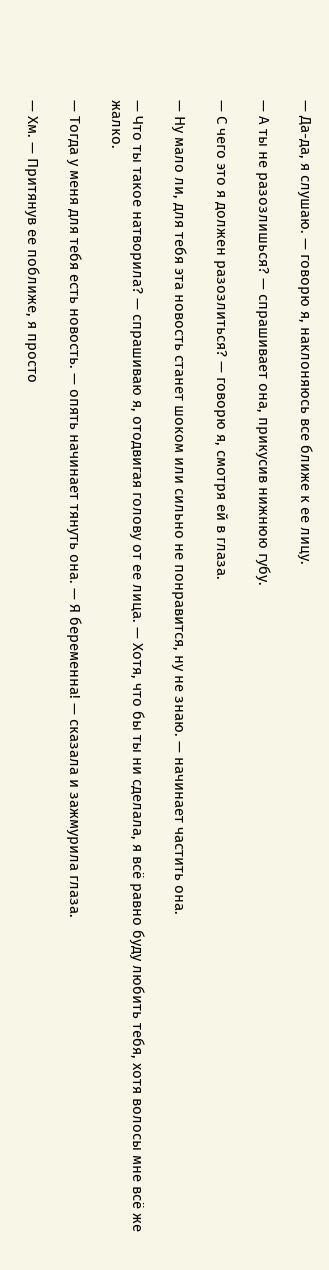— Да-да, я слушаю. — говорю я, наклоняюсь все ближе к ее лицу.

— А ты не разозлишься? — спрашивает она, прикусив нижнюю губу.

— С чего это я должен разозлиться? — говорю я, смотря ей в глаза.

— Ну мало ли, для тебя эта новость станет шоком или сильно не понравится, ну не знаю. — начинает частить она.

— Что ты такое натворила? — спрашиваю я, отодвигая голову от ее лица. — Хотя, что бы ты ни сделала, я всё равно буду любить тебя, хотя волосы мне всё же жалко.

— Тогда у меня для тебя есть новость. — опять начинает тянуть она. — Я беременна! — сказала и зажмурила глаза.

— Хм. — Притянув ее поближе, я просто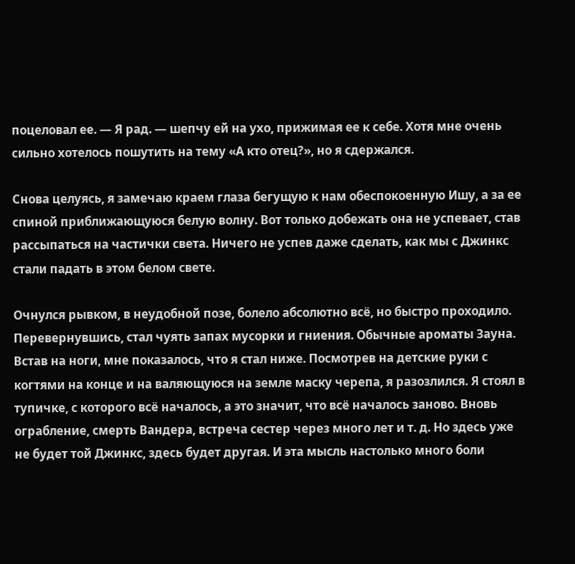поцеловал ее. — Я рад. — шепчу ей на ухо, прижимая ее к себе. Хотя мне очень сильно хотелось пошутить на тему «А кто отец?», но я сдержался.

Снова целуясь, я замечаю краем глаза бегущую к нам обеспокоенную Ишу, а за ее спиной приближающуюся белую волну. Вот только добежать она не успевает, став рассыпаться на частички света. Ничего не успев даже сделать, как мы с Джинкс стали падать в этом белом свете.

Очнулся рывком, в неудобной позе, болело абсолютно всё, но быстро проходило. Перевернувшись, стал чуять запах мусорки и гниения. Обычные ароматы Зауна. Встав на ноги, мне показалось, что я стал ниже. Посмотрев на детские руки с когтями на конце и на валяющуюся на земле маску черепа, я разозлился. Я стоял в тупичке, с которого всё началось, а это значит, что всё началось заново. Вновь ограбление, смерть Вандера, встреча сестер через много лет и т. д. Но здесь уже не будет той Джинкс, здесь будет другая. И эта мысль настолько много боли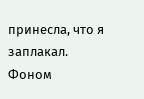принесла, что я заплакал. Фоном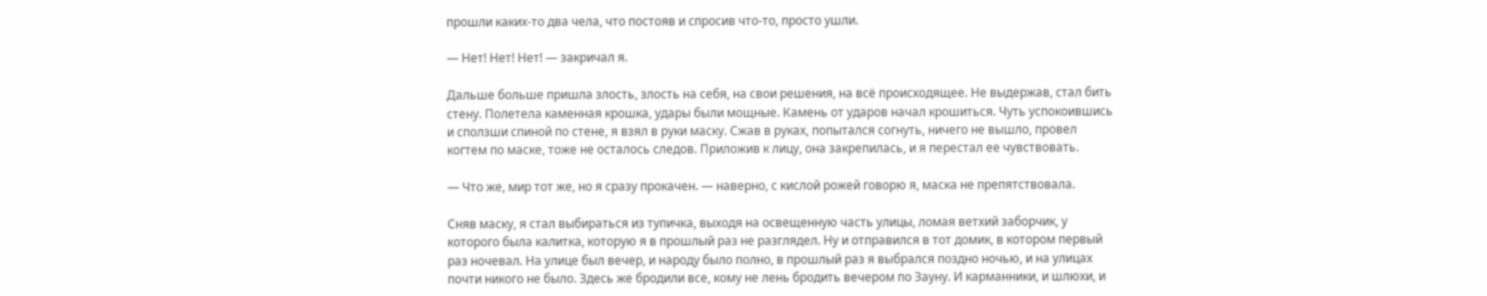прошли каких-то два чела, что постояв и спросив что-то, просто ушли.

— Нет! Нет! Нет! — закричал я.

Дальше больше пришла злость, злость на себя, на свои решения, на всё происходящее. Не выдержав, стал бить стену. Полетела каменная крошка, удары были мощные. Камень от ударов начал крошиться. Чуть успокоившись и сползши спиной по стене, я взял в руки маску. Сжав в руках, попытался согнуть, ничего не вышло, провел когтем по маске, тоже не осталось следов. Приложив к лицу, она закрепилась, и я перестал ее чувствовать.

— Что же, мир тот же, но я сразу прокачен. — наверно, с кислой рожей говорю я, маска не препятствовала.

Сняв маску, я стал выбираться из тупичка, выходя на освещенную часть улицы, ломая ветхий заборчик, у которого была калитка, которую я в прошлый раз не разглядел. Ну и отправился в тот домик, в котором первый раз ночевал. На улице был вечер, и народу было полно, в прошлый раз я выбрался поздно ночью, и на улицах почти никого не было. Здесь же бродили все, кому не лень бродить вечером по Зауну. И карманники, и шлюхи, и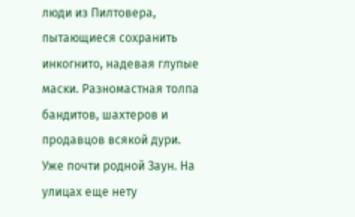люди из Пилтовера, пытающиеся сохранить инкогнито, надевая глупые маски. Разномастная толпа бандитов, шахтеров и продавцов всякой дури. Уже почти родной Заун. На улицах еще нету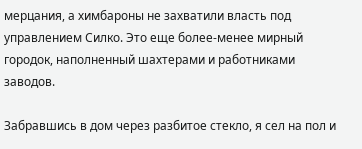мерцания, а химбароны не захватили власть под управлением Силко. Это еще более-менее мирный городок, наполненный шахтерами и работниками заводов.

Забравшись в дом через разбитое стекло, я сел на пол и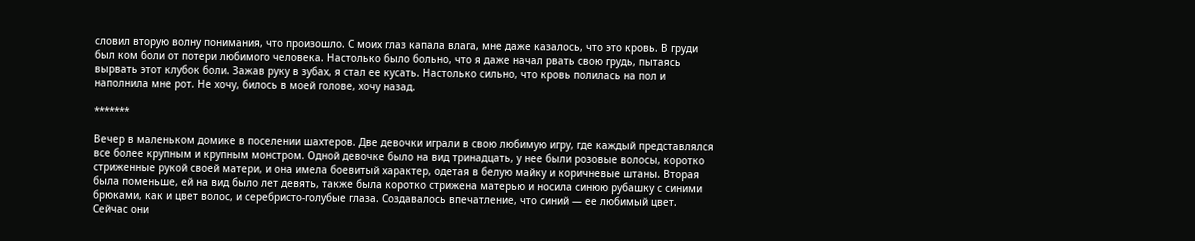словил вторую волну понимания, что произошло. С моих глаз капала влага, мне даже казалось, что это кровь. В груди был ком боли от потери любимого человека. Настолько было больно, что я даже начал рвать свою грудь, пытаясь вырвать этот клубок боли. Зажав руку в зубах, я стал ее кусать. Настолько сильно, что кровь полилась на пол и наполнила мне рот. Не хочу, билось в моей голове, хочу назад.

*******

Вечер в маленьком домике в поселении шахтеров. Две девочки играли в свою любимую игру, где каждый представлялся все более крупным и крупным монстром. Одной девочке было на вид тринадцать, у нее были розовые волосы, коротко стриженные рукой своей матери, и она имела боевитый характер, одетая в белую майку и коричневые штаны. Вторая была поменьше, ей на вид было лет девять, также была коротко стрижена матерью и носила синюю рубашку с синими брюками, как и цвет волос, и серебристо-голубые глаза. Создавалось впечатление, что синий — ее любимый цвет. Сейчас они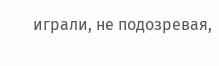играли, не подозревая,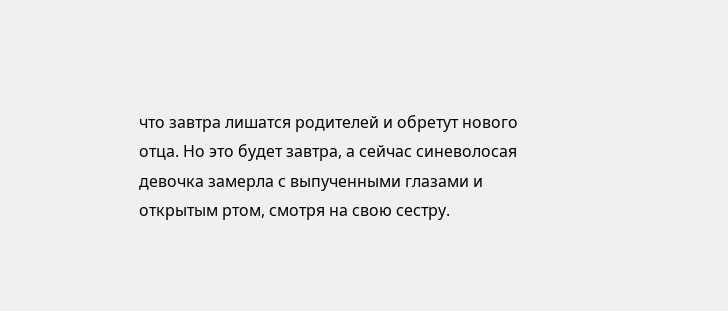что завтра лишатся родителей и обретут нового отца. Но это будет завтра, а сейчас синеволосая девочка замерла с выпученными глазами и открытым ртом, смотря на свою сестру.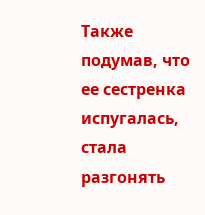Также подумав, что ее сестренка испугалась, стала разгонять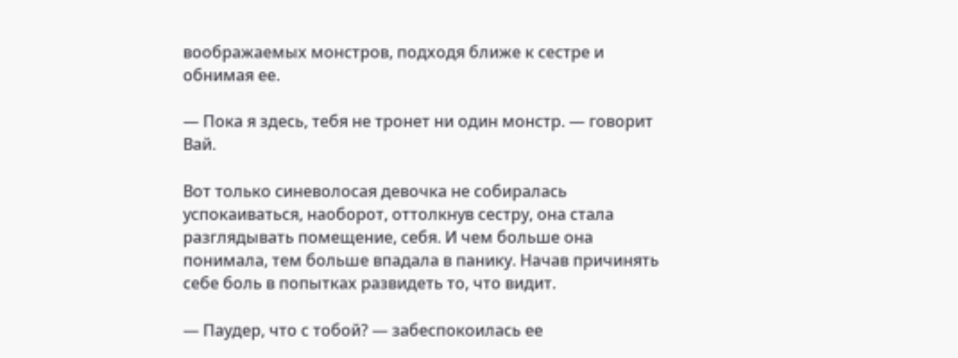воображаемых монстров, подходя ближе к сестре и обнимая ее.

— Пока я здесь, тебя не тронет ни один монстр. — говорит Вай.

Вот только синеволосая девочка не собиралась успокаиваться, наоборот, оттолкнув сестру, она стала разглядывать помещение, себя. И чем больше она понимала, тем больше впадала в панику. Начав причинять себе боль в попытках развидеть то, что видит.

— Паудер, что с тобой? — забеспокоилась ее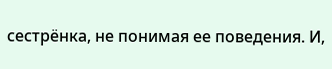сестрёнка, не понимая ее поведения. И,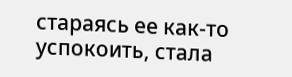стараясь ее как-то успокоить, стала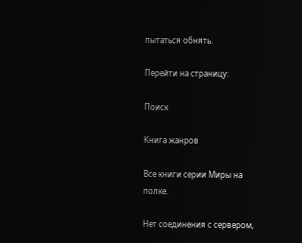пытаться обнять.

Перейти на страницу:

Поиск

Книга жанров

Все книги серии Миры на полке.

Нет соединения с сервером,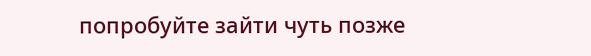попробуйте зайти чуть позже